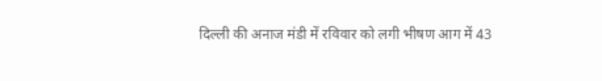दिल्ली की अनाज मंडी में रविवार को लगी भीषण आग में 43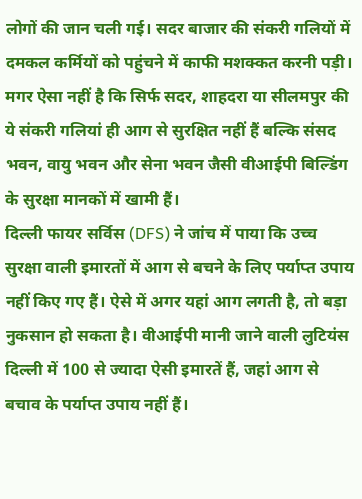लोगों की जान चली गई। सदर बाजार की संकरी गलियों में दमकल कर्मियों को पहुंचने में काफी मशक्कत करनी पड़ी। मगर ऐसा नहीं है कि सिर्फ सदर, शाहदरा या सीलमपुर की ये संकरी गलियां ही आग से सुरक्षित नहीं हैं बल्कि संसद भवन, वायु भवन और सेना भवन जैसी वीआईपी बिल्डिंग के सुरक्षा मानकों में खामी हैं।
दिल्ली फायर सर्विस (DFS) ने जांच में पाया कि उच्च सुरक्षा वाली इमारतों में आग से बचने के लिए पर्याप्त उपाय नहीं किए गए हैं। ऐसे में अगर यहां आग लगती है, तो बड़ा नुकसान हो सकता है। वीआईपी मानी जाने वाली लुटियंस दिल्ली में 100 से ज्यादा ऐसी इमारतें हैं, जहां आग से बचाव के पर्याप्त उपाय नहीं हैं।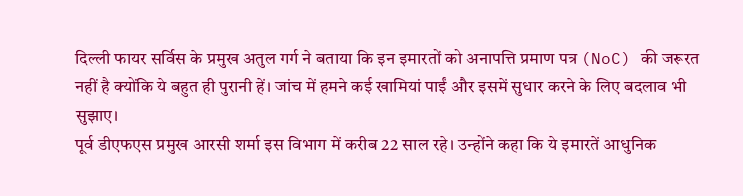दिल्ली फायर सर्विस के प्रमुख अतुल गर्ग ने बताया कि इन इमारतों को अनापत्ति प्रमाण पत्र (NoC) की जरूरत नहीं है क्योंकि ये बहुत ही पुरानी हें। जांच में हमने कई खामियां पाईं और इसमें सुधार करने के लिए बदलाव भी सुझाए।
पूर्व डीएफएस प्रमुख आरसी शर्मा इस विभाग में करीब 22 साल रहे। उन्होंने कहा कि ये इमारतें आधुनिक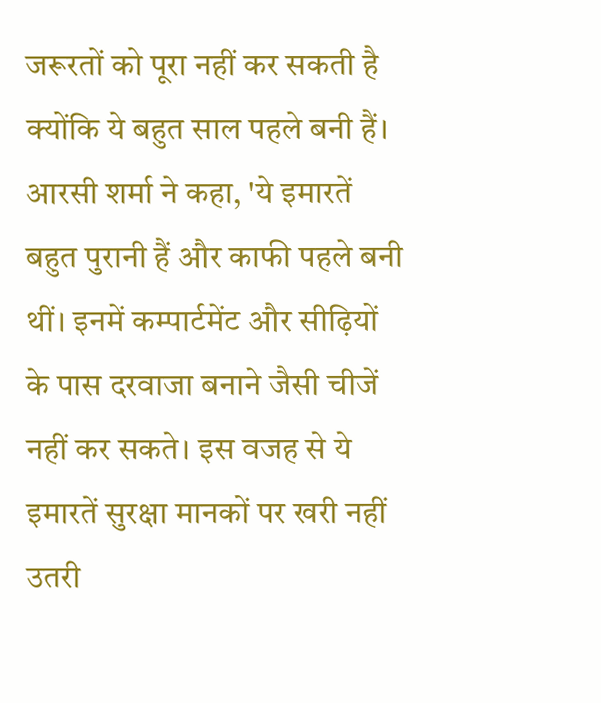जरूरतों को पूरा नहीं कर सकती है क्योंकि ये बहुत साल पहले बनी हैं। आरसी शर्मा ने कहा, 'ये इमारतें बहुत पुरानी हैं और काफी पहले बनी थीं। इनमें कम्पार्टमेंट और सीढ़ियों के पास दरवाजा बनाने जैसी चीजें नहीं कर सकते। इस वजह से ये इमारतें सुरक्षा मानकों पर खरी नहीं उतरी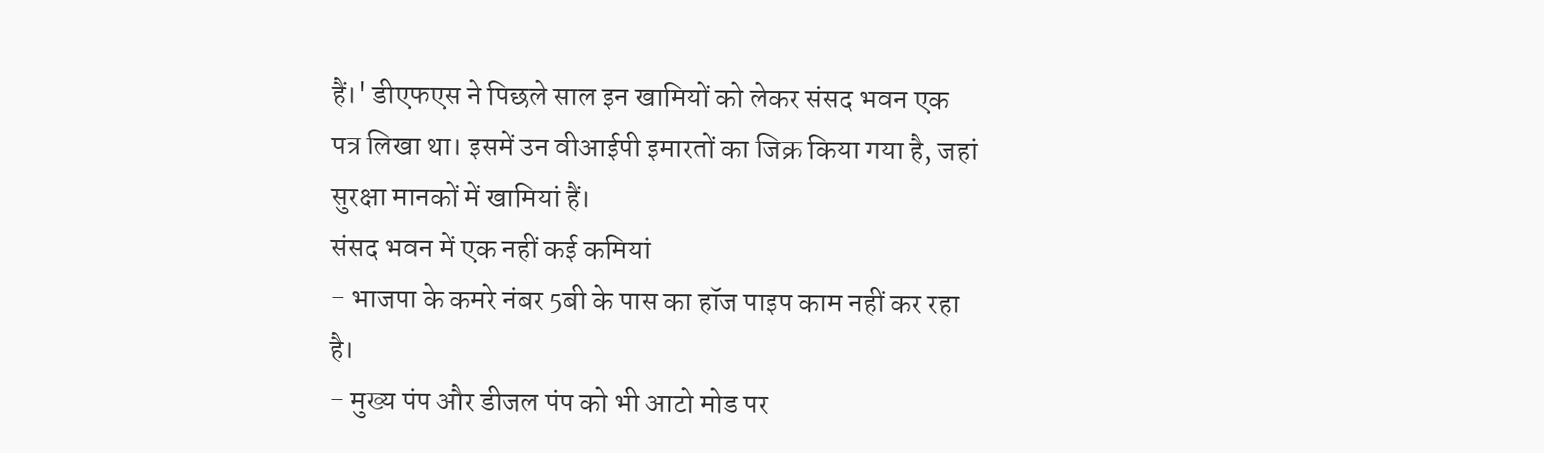हैं।' डीएफएस ने पिछले साल इन खामियों को लेकर संसद भवन एक पत्र लिखा था। इसमें उन वीआईपी इमारतों का जिक्र किया गया है, जहां सुरक्षा मानकों में खामियां हैं।
संसद भवन में एक नहीं कई कमियां
- भाजपा के कमरे नंबर 5बी के पास का हॉज पाइप काम नहीं कर रहा है।
- मुख्य पंप और डीजल पंप को भी आटो मोड पर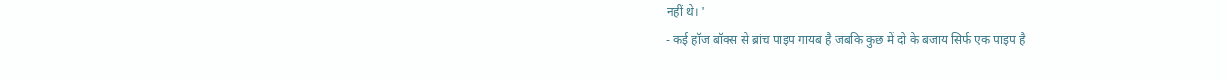नहीं थे। '
- कई हॉज बॉक्स से ब्रांच पाइप गायब है जबकि कुछ में दो के बजाय सिर्फ एक पाइप है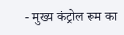- मुख्य कंट्रोल रूम का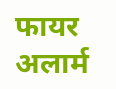फायर अलार्म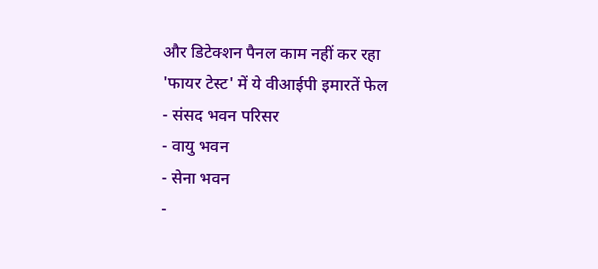और डिटेक्शन पैनल काम नहीं कर रहा
'फायर टेस्ट' में ये वीआईपी इमारतें फेल
- संसद भवन परिसर
- वायु भवन
- सेना भवन
-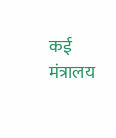कई मंत्रालय